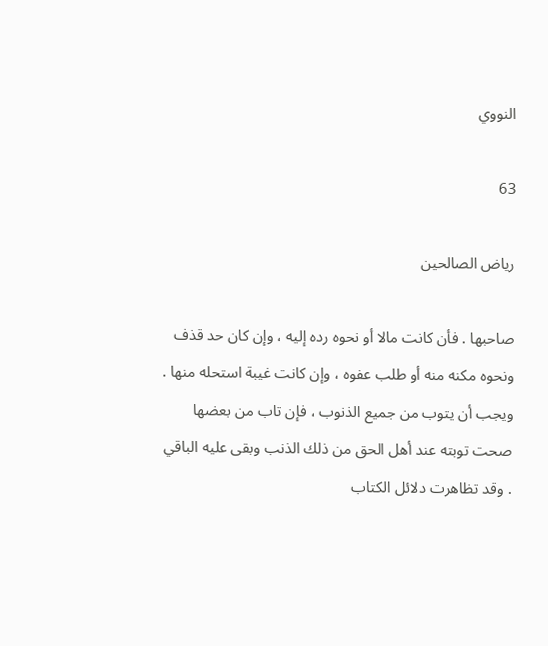النووي

63

رياض الصالحين

صاحبها . فأن كانت مالا أو نحوه رده إليه ، وإن كان حد قذف ونحوه مكنه منه أو طلب عفوه ، وإن كانت غيبة استحله منها . ويجب أن يتوب من جميع الذنوب ، فإن تاب من بعضها صحت توبته عند أهل الحق من ذلك الذنب وبقى عليه الباقي . وقد تظاهرت دلائل الكتاب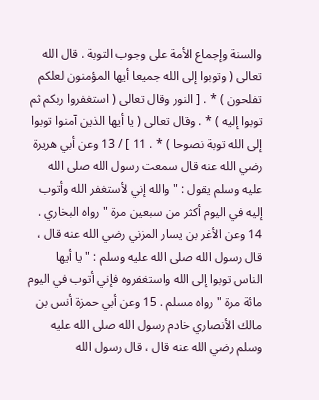والسنة وإجماع الأمة على وجوب التوبة . قال الله تعالى ( وتوبوا إلى الله جميعا أيها المؤمنون لعلكم تفلحون ) * . [ النور وقال تعالى ( استغفروا ربكم ثم توبوا إليه ) * . وقال تعالى ( يا أيها الذين آمنوا توبوا إلى الله توبة نصوحا ) * . 11 ] / 13 وعن أبي هريرة رضي الله عنه قال سمعت رسول الله صلى الله عليه وسلم يقول : " والله إني لأستغفر الله وأتوب إليه في اليوم أكثر من سبعين مرة " رواه البخاري . 14 وعن الأغر بن يسار المزني رضي الله عنه قال ، قال رسول الله صلى الله عليه وسلم : " يا أيها الناس توبوا إلى الله واستغفروه فإني أتوب في اليوم مائة مرة " رواه مسلم . 15 وعن أبي حمزة أنس بن مالك الأنصاري خادم رسول الله صلى الله عليه وسلم رضي الله عنه قال ، قال رسول الله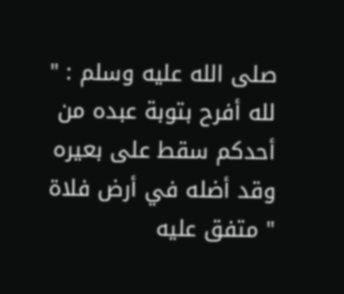صلى الله عليه وسلم : " لله أفرح بتوبة عبده من أحدكم سقط على بعيره وقد أضله في أرض فلاة " متفق عليه